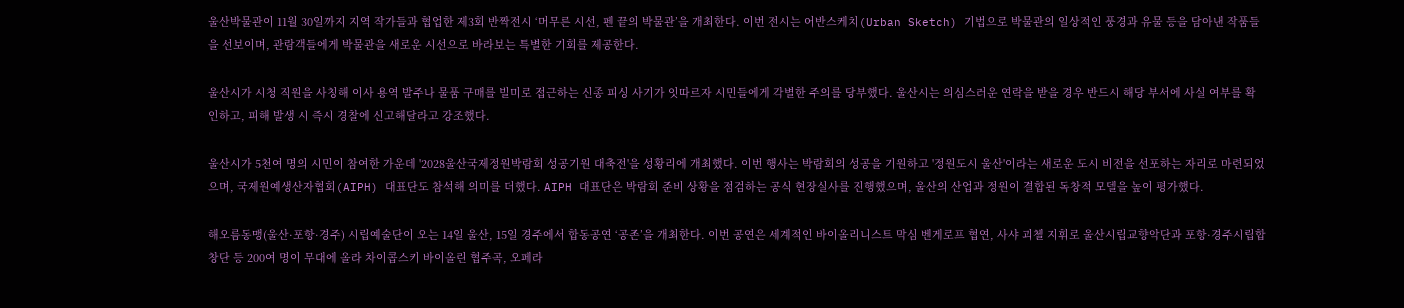울산박물관이 11월 30일까지 지역 작가들과 협업한 제3회 반짝전시 ‘머무른 시선, 펜 끝의 박물관’을 개최한다. 이번 전시는 어반스케치(Urban Sketch) 기법으로 박물관의 일상적인 풍경과 유물 등을 담아낸 작품들을 선보이며, 관람객들에게 박물관을 새로운 시선으로 바라보는 특별한 기회를 제공한다.

울산시가 시청 직원을 사칭해 이사 용역 발주나 물품 구매를 빌미로 접근하는 신종 피싱 사기가 잇따르자 시민들에게 각별한 주의를 당부했다. 울산시는 의심스러운 연락을 받을 경우 반드시 해당 부서에 사실 여부를 확인하고, 피해 발생 시 즉시 경찰에 신고해달라고 강조했다.

울산시가 5천여 명의 시민이 참여한 가운데 '2028울산국제정원박람회 성공기원 대축전'을 성황리에 개최했다. 이번 행사는 박람회의 성공을 기원하고 '정원도시 울산'이라는 새로운 도시 비전을 선포하는 자리로 마련되었으며, 국제원예생산자협회(AIPH) 대표단도 참석해 의미를 더했다. AIPH 대표단은 박람회 준비 상황을 점검하는 공식 현장실사를 진행했으며, 울산의 산업과 정원이 결합된 독창적 모델을 높이 평가했다.

해오름동맹(울산·포항·경주) 시립예술단이 오는 14일 울산, 15일 경주에서 합동공연 ‘공존’을 개최한다. 이번 공연은 세계적인 바이올리니스트 막심 벤게로프 협연, 사샤 괴첼 지휘로 울산시립교향악단과 포항·경주시립합창단 등 200여 명이 무대에 올라 차이콥스키 바이올린 협주곡, 오페라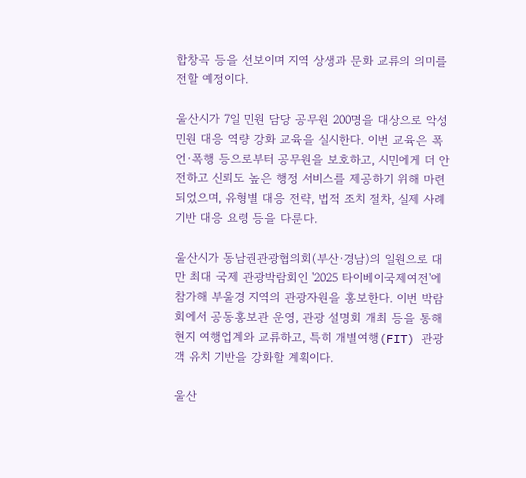합창곡 등을 선보이며 지역 상생과 문화 교류의 의미를 전할 예정이다.

울산시가 7일 민원 담당 공무원 200명을 대상으로 악성 민원 대응 역량 강화 교육을 실시한다. 이번 교육은 폭언·폭행 등으로부터 공무원을 보호하고, 시민에게 더 안전하고 신뢰도 높은 행정 서비스를 제공하기 위해 마련되었으며, 유형별 대응 전략, 법적 조치 절차, 실제 사례 기반 대응 요령 등을 다룬다.

울산시가 동남권관광협의회(부산·경남)의 일원으로 대만 최대 국제 관광박람회인 '2025 타이베이국제여전'에 참가해 부울경 지역의 관광자원을 홍보한다. 이번 박람회에서 공동홍보관 운영, 관광 설명회 개최 등을 통해 현지 여행업계와 교류하고, 특히 개별여행(FIT) 관광객 유치 기반을 강화할 계획이다.

울산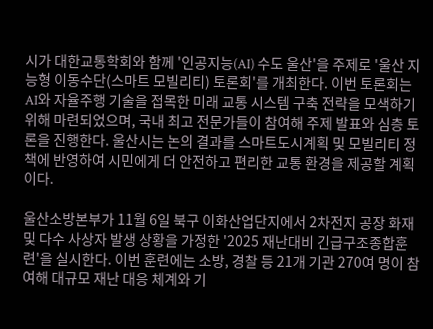시가 대한교통학회와 함께 '인공지능(AI) 수도 울산'을 주제로 '울산 지능형 이동수단(스마트 모빌리티) 토론회'를 개최한다. 이번 토론회는 AI와 자율주행 기술을 접목한 미래 교통 시스템 구축 전략을 모색하기 위해 마련되었으며, 국내 최고 전문가들이 참여해 주제 발표와 심층 토론을 진행한다. 울산시는 논의 결과를 스마트도시계획 및 모빌리티 정책에 반영하여 시민에게 더 안전하고 편리한 교통 환경을 제공할 계획이다.

울산소방본부가 11월 6일 북구 이화산업단지에서 2차전지 공장 화재 및 다수 사상자 발생 상황을 가정한 '2025 재난대비 긴급구조종합훈련'을 실시한다. 이번 훈련에는 소방, 경찰 등 21개 기관 270여 명이 참여해 대규모 재난 대응 체계와 기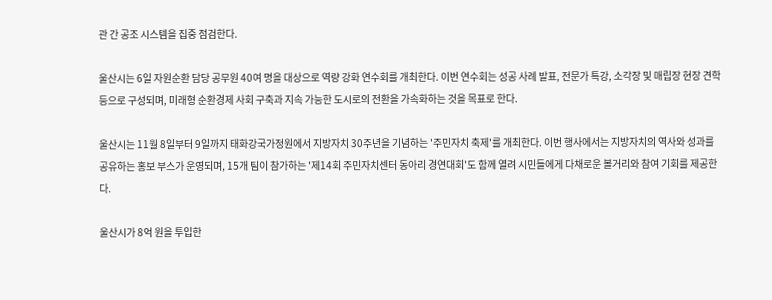관 간 공조 시스템을 집중 점검한다.

울산시는 6일 자원순환 담당 공무원 40여 명을 대상으로 역량 강화 연수회를 개최한다. 이번 연수회는 성공 사례 발표, 전문가 특강, 소각장 및 매립장 현장 견학 등으로 구성되며, 미래형 순환경제 사회 구축과 지속 가능한 도시로의 전환을 가속화하는 것을 목표로 한다.

울산시는 11월 8일부터 9일까지 태화강국가정원에서 지방자치 30주년을 기념하는 '주민자치 축제'를 개최한다. 이번 행사에서는 지방자치의 역사와 성과를 공유하는 홍보 부스가 운영되며, 15개 팀이 참가하는 '제14회 주민자치센터 동아리 경연대회'도 함께 열려 시민들에게 다채로운 볼거리와 참여 기회를 제공한다.

울산시가 8억 원을 투입한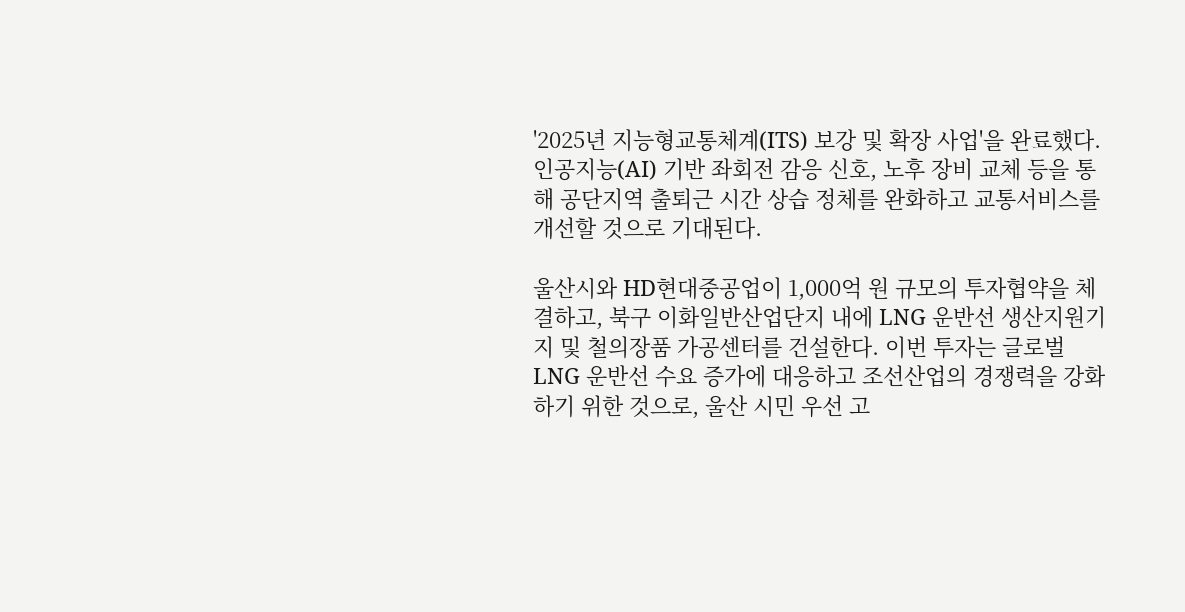'2025년 지능형교통체계(ITS) 보강 및 확장 사업'을 완료했다. 인공지능(AI) 기반 좌회전 감응 신호, 노후 장비 교체 등을 통해 공단지역 출퇴근 시간 상습 정체를 완화하고 교통서비스를 개선할 것으로 기대된다.

울산시와 HD현대중공업이 1,000억 원 규모의 투자협약을 체결하고, 북구 이화일반산업단지 내에 LNG 운반선 생산지원기지 및 철의장품 가공센터를 건설한다. 이번 투자는 글로벌 LNG 운반선 수요 증가에 대응하고 조선산업의 경쟁력을 강화하기 위한 것으로, 울산 시민 우선 고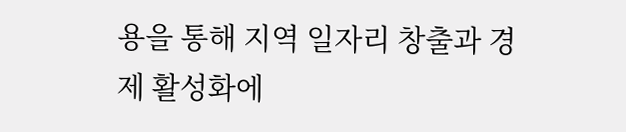용을 통해 지역 일자리 창출과 경제 활성화에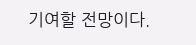기여할 전망이다.